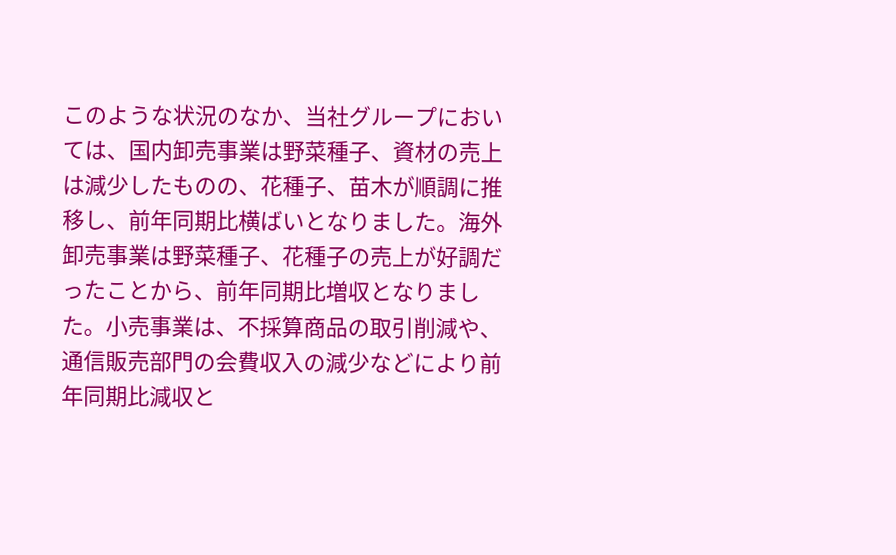このような状況のなか、当社グループにおいては、国内卸売事業は野菜種子、資材の売上は減少したものの、花種子、苗木が順調に推移し、前年同期比横ばいとなりました。海外卸売事業は野菜種子、花種子の売上が好調だったことから、前年同期比増収となりました。小売事業は、不採算商品の取引削減や、通信販売部門の会費収入の減少などにより前年同期比減収と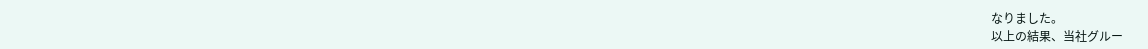なりました。
以上の結果、当社グルー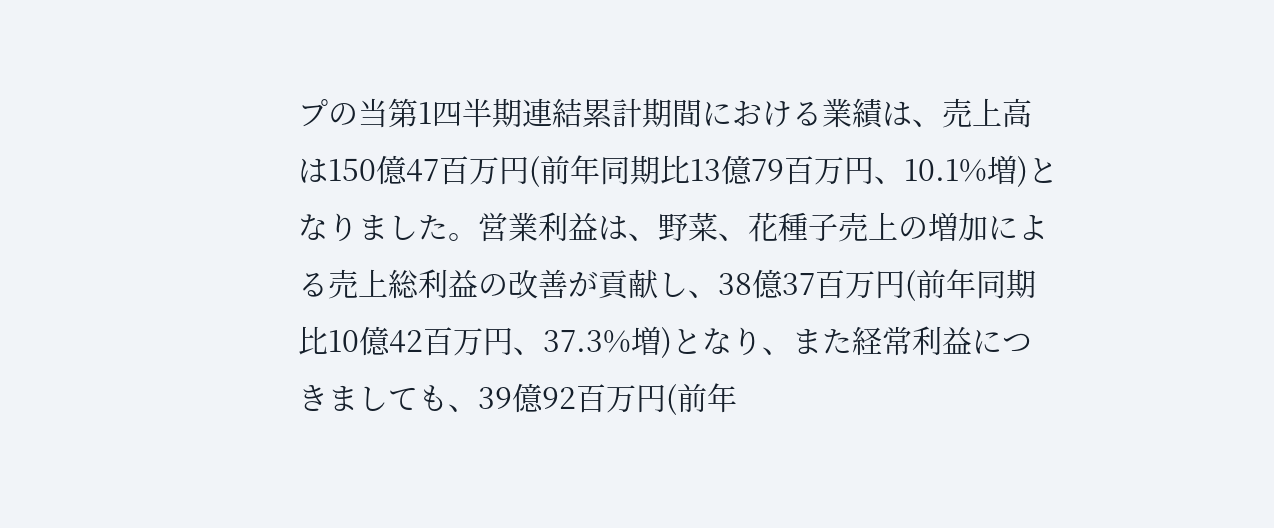プの当第1四半期連結累計期間における業績は、売上高は150億47百万円(前年同期比13億79百万円、10.1%増)となりました。営業利益は、野菜、花種子売上の増加による売上総利益の改善が貢献し、38億37百万円(前年同期比10億42百万円、37.3%増)となり、また経常利益につきましても、39億92百万円(前年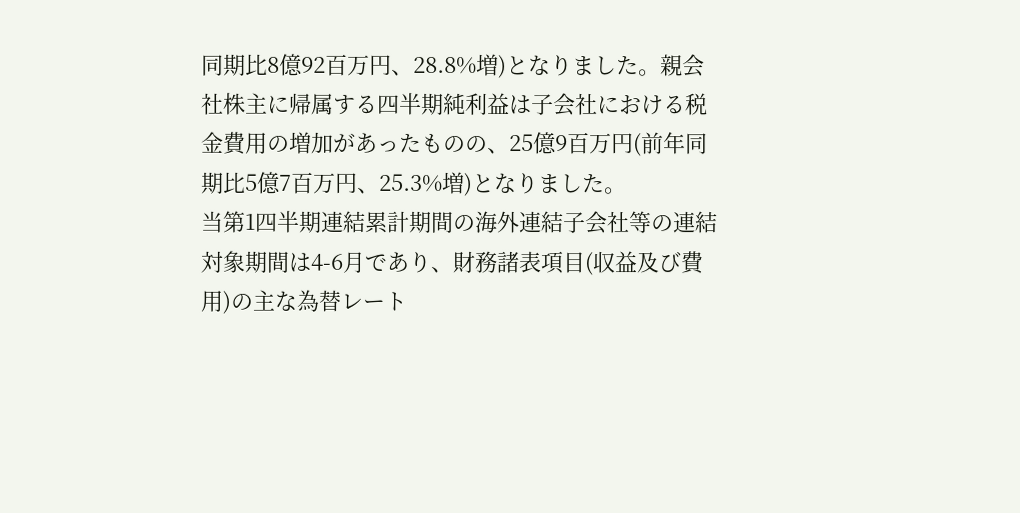同期比8億92百万円、28.8%増)となりました。親会社株主に帰属する四半期純利益は子会社における税金費用の増加があったものの、25億9百万円(前年同期比5億7百万円、25.3%増)となりました。
当第1四半期連結累計期間の海外連結子会社等の連結対象期間は4-6月であり、財務諸表項目(収益及び費用)の主な為替レート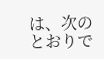は、次のとおりで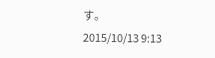す。
2015/10/13 9:13